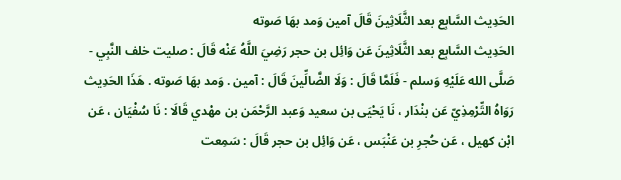الحَدِيث السَّابِع بعد الثَّلَاثِينَ قَالَ آمين وَمد بهَا صَوته
الحَدِيث السَّابِع بعد الثَّلَاثِينَ عَن وَائِل بن حجر رَضِيَ اللَّهُ عَنْه قَالَ : صليت خلف النَّبِي - صَلَّى الله عَلَيْهِ وَسلم - فَلَمَّا قَالَ : وَلَا الضَّالِّينَ قَالَ : آمين . وَمد بهَا صَوته . هَذَا الحَدِيث رَوَاهُ التِّرْمِذِيّ عَن بنْدَار ، نَا يَحْيَى بن سعيد وَعبد الرَّحْمَن بن مهْدي قَالَا : نَا سُفْيَان ، عَن ابْن كهيل ، عَن حُجرِ بن عَنْبَس ، عَن وَائِل بن حجر قَالَ : سَمِعت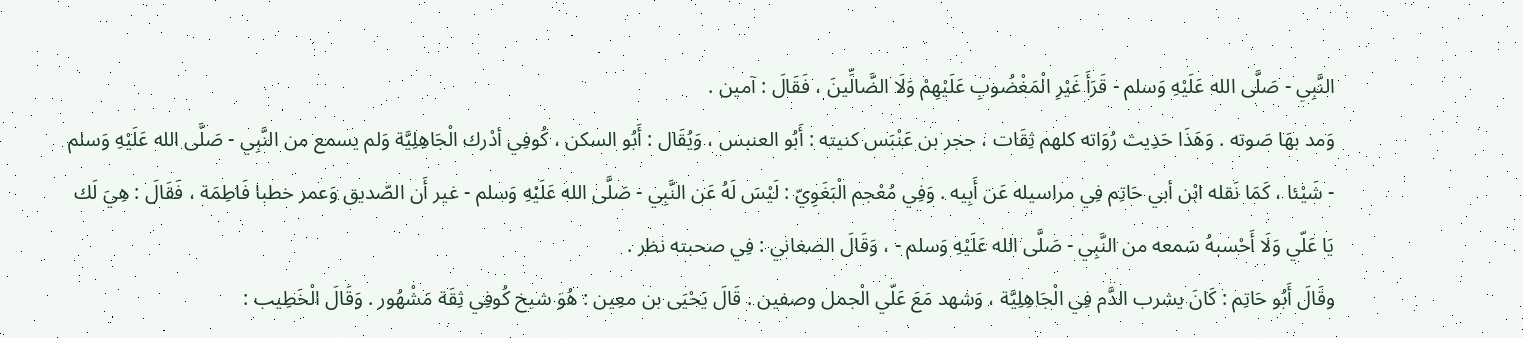النَّبِي - صَلَّى الله عَلَيْهِ وَسلم - قَرَأَ غَيْرِ الْمَغْضُوبِ عَلَيْهِمْ وَلَا الضَّالِّينَ ، فَقَالَ : آمين .
وَمد بهَا صَوته . وَهَذَا حَدِيث رُوَاته كلهم ثِقَات ، حجر بن عَنْبَس كنيته : أَبُو العنبس ، وَيُقَال : أَبُو السكن ، كُوفِي أدْرك الْجَاهِلِيَّة وَلم يسمع من النَّبِي - صَلَّى الله عَلَيْهِ وَسلم - شَيْئا ، كَمَا نَقله ابْن أبي حَاتِم فِي مراسيله عَن أَبِيه . وَفِي مُعْجم الْبَغَوِيّ : لَيْسَ لَهُ عَن النَّبِي - صَلَّى الله عَلَيْهِ وَسلم - غير أَن الصّديق وَعمر خطبا فَاطِمَة ، فَقَالَ : هِيَ لَك يَا عَلّي وَلَا أَحْسبهُ سَمعه من النَّبِي - صَلَّى الله عَلَيْهِ وَسلم - ، وَقَالَ الصغاني : فِي صحبته نظر .
وقَالَ أَبُو حَاتِم : كَانَ يشرب الدَّم فِي الْجَاهِلِيَّة ، وَشهد مَعَ عَلّي الْجمل وصفين . قَالَ يَحْيَى بن معِين : هُوَ شيخ كُوفِي ثِقَة مَشْهُور . وَقَالَ الْخَطِيب :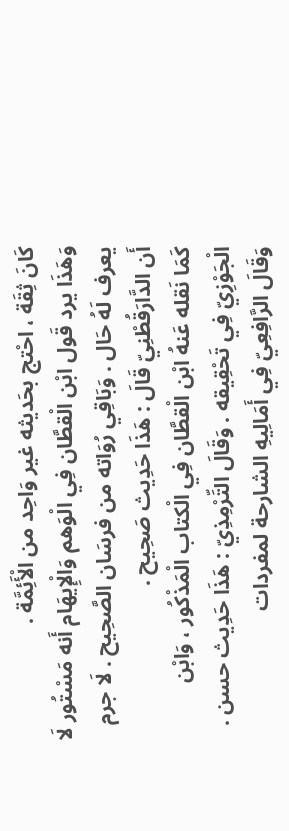كَانَ ثِقَة ، احْتج بحَديثه غير وَاحِد من الْأَئِمَّة .
وَهَذَا يرد قَول ابْن الْقطَّان فِي الْوَهم وَالْإِيهَام أَنه مَسْتُور لَا يعرف لَهُ حَال . وَبَاقِي رُوَاته من فرسَان الصَّحِيح . لَا جرم أَن الدَّارَقُطْنِيّ قَالَ : هَذَا حَدِيث صَحِيح .
كَمَا نَقله عَنهُ ابْن الْقطَّان فِي الْكتاب الْمَذْكُور ، وَابْن الْجَوْزِيّ فِي تَحْقِيقه . وَقَالَ التِّرْمِذِيّ : هَذَا حَدِيث حسن . وَقَالَ الرَّافِعِيّ فِي أَمَالِيهِ الشارحة لمفردات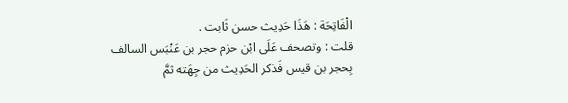الْفَاتِحَة : هَذَا حَدِيث حسن ثَابت .
قلت : وتصحف عَلَى ابْن حزم حجر بن عَنْبَس السالف بِحجر بن قيس فَذكر الحَدِيث من جِهَته ثمَّ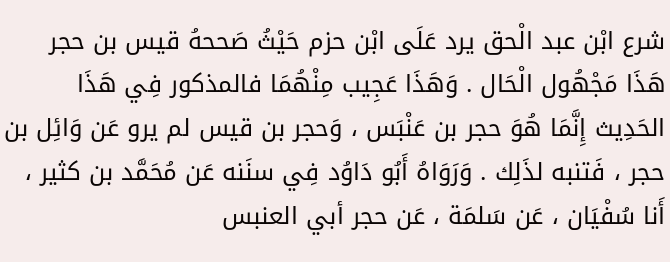شرع ابْن عبد الْحق يرد عَلَى ابْن حزم حَيْثُ صَححهُ قيس بن حجر هَذَا مَجْهُول الْحَال . وَهَذَا عَجِيب مِنْهُمَا فالمذكور فِي هَذَا الحَدِيث إِنَّمَا هُوَ حجر بن عَنْبَس ، وَحجر بن قيس لم يرو عَن وَائِل بن حجر ، فَتنبه لذَلِك . وَرَوَاهُ أَبُو دَاوُد فِي سنَنه عَن مُحَمَّد بن كثير ، أَنا سُفْيَان ، عَن سَلمَة ، عَن حجر أبي العنبس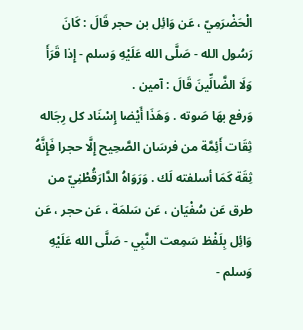الْحَضْرَمِيّ ، عَن وَائِل بن حجر قَالَ : كَانَ رَسُول الله - صَلَّى الله عَلَيْهِ وَسلم - إِذا قَرَأَ وَلَا الضَّالِّينَ قَالَ : آمين .
وَرفع بهَا صَوته . وَهَذَا أَيْضا إِسْنَاد كل رِجَاله ثِقَات أَئِمَّة من فرسَان الصَّحِيح إِلَّا حجرا فَإِنَّهُ ثِقَة كَمَا أسلفته لَك . وَرَوَاهُ الدَّارَقُطْنِيّ من طرق عَن سُفْيَان ، عَن سَلمَة ، عَن حجر ، عَن وَائِل بِلَفْظ سَمِعت النَّبِي - صَلَّى الله عَلَيْهِ وَسلم -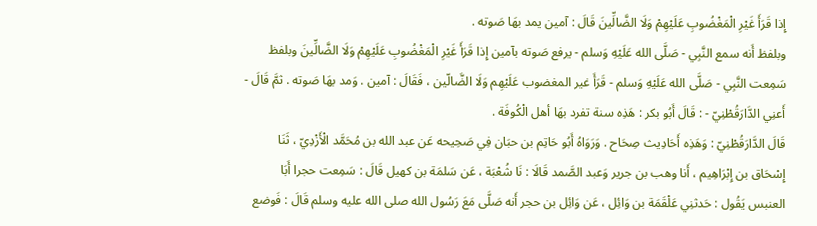إِذا قَرَأَ غَيْرِ الْمَغْضُوبِ عَلَيْهِمْ وَلَا الضَّالِّينَ قَالَ : آمين يمد بهَا صَوته .
وبلفظ أَنه سمع النَّبِي - صَلَّى الله عَلَيْهِ وَسلم - يرفع صَوته بآمين إِذا قَرَأَ غَيْرِ الْمَغْضُوبِ عَلَيْهِمْ وَلَا الضَّالِّينَ وبلفظ سَمِعت النَّبِي - صَلَّى الله عَلَيْهِ وَسلم - قَرَأَ غير المغضوب عَلَيْهِم وَلَا الضَّالّين ، فَقَالَ : آمين . وَمد بهَا صَوته . ثمَّ قَالَ - أَعنِي الدَّارَقُطْنِيّ - : قَالَ أَبُو بكر : هَذِه سنة تفرد بهَا أهل الْكُوفَة .
قَالَ الدَّارَقُطْنِيّ : وَهَذِه أَحَادِيث صِحَاح . وَرَوَاهُ أَبُو حَاتِم بن حبَان فِي صَحِيحه عَن عبد الله بن مُحَمَّد الْأَزْدِيّ ، ثَنَا إِسْحَاق بن إِبْرَاهِيم ، أَنا وهب بن جرير وَعبد الصَّمد قَالَا : نَا شُعْبَة ، عَن سَلمَة بن كهيل قَالَ : سَمِعت حجرا أَبَا العنبس يَقُول : حَدثنِي عَلْقَمَة بن وَائِل ، عَن وَائِل بن حجر أَنه صَلَّى مَعَ رَسُول الله صلى الله عليه وسلم قَالَ : فَوضع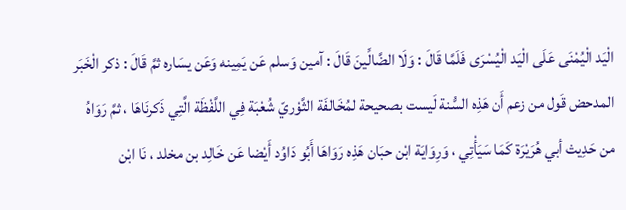الْيَد الْيُمْنَى عَلَى الْيَد الْيُسْرَى فَلَمَّا قَالَ : وَلَا الضَّالِّينَ قَالَ : آمين وَسلم عَن يَمِينه وَعَن يسَاره ثمَّ قَالَ : ذكر الْخَبَر المدحض قَول من زعم أَن هَذِه السُّنة لَيست بصحيحة لمُخَالفَة الثَّوْريّ شُعْبَة فِي اللَّفْظَة الَّتِي ذَكرنَاهَا ، ثمَّ رَوَاهُ من حَدِيث أبي هُرَيْرَة كَمَا سَيَأْتِي ، وَرِوَايَة ابْن حبَان هَذِه رَوَاهَا أَبُو دَاوُد أَيْضا عَن خَالِد بن مخلد ، نَا ابْن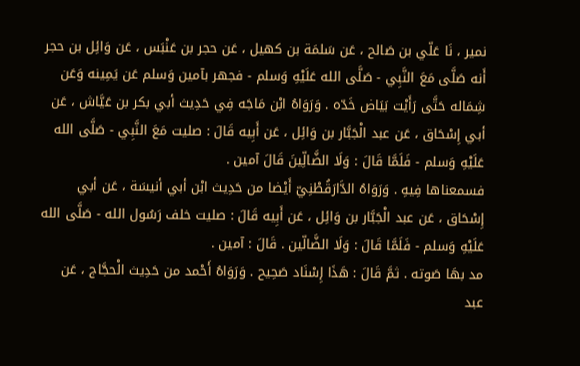نمير ، نَا عَلّي بن صَالح ، عَن سَلمَة بن كهيل ، عَن حجر بن عَنْبَس ، عَن وَائِل بن حجر أَنه صَلَّى مَعَ النَّبِي - صَلَّى الله عَلَيْهِ وَسلم - فجهر بآمين وَسلم عَن يَمِينه وَعَن شِمَاله حَتَّى رَأَيْت بَيَاض خَدّه . وَرَوَاهُ ابْن مَاجَه فِي حَدِيث أبي بكر بن عَيَّاش ، عَن أبي إِسْحَاق ، عَن عبد الْجَبَّار بن وَائِل ، عَن أَبِيه قَالَ : صليت مَعَ النَّبِي - صَلَّى الله عَلَيْهِ وَسلم - فَلَمَّا قَالَ : وَلَا الضَّالِّينَ قَالَ آمين .
فسمعناها فِيهِ . وَرَوَاهُ الدَّارَقُطْنِيّ أَيْضا من حَدِيث ابْن أبي أنيسَة ، عَن أبي إِسْحَاق ، عَن عبد الْجَبَّار بن وَائِل ، عَن أَبِيه قَالَ : صليت خلف رَسُول الله - صَلَّى الله عَلَيْهِ وَسلم - فَلَمَّا قَالَ : وَلَا الضَّالّين . قَالَ : آمين .
مد بهَا صَوته . ثمَّ قَالَ : هَذَا إِسْنَاد صَحِيح . وَرَوَاهُ أَحْمد من حَدِيث الْحجَّاج ، عَن عبد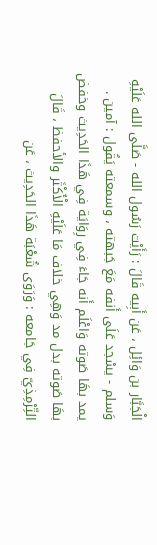الْجَبَّار بن وَائِل ، عَن أَبِيه قَالَ : رَأَيْت رَسُول الله - صَلَّى الله عَلَيْهِ وَسلم - يسْجد عَلَى أَنفه مَعَ جَبهته ، وسمعته يَقُول : آمين .
يمد بهَا صَوته وَاعْلَم أَنه جَاءَ فِي رِوَايَة فِي هَذَا الحَدِيث وخفض بهَا صَوته بدل مد وَهِي خلاف مَا عَلَيْهِ الْأَكْثَر والأحفظ ، قَالَ التِّرْمِذِيّ فِي جَامعه : وَرَوَى شُعْبَة هَذَا الحَدِيث ، عَن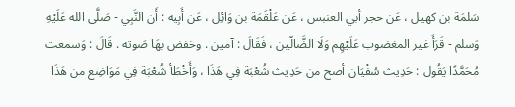سَلمَة بن كهيل ، عَن حجر أبي العنبس ، عَن عَلْقَمَة بن وَائِل ، عَن أَبِيه : أَن النَّبِي - صَلَّى الله عَلَيْهِ وَسلم - قَرَأَ غير المغضوب عَلَيْهِم وَلَا الضَّالّين ، فَقَالَ : آمين . وخفض بهَا صَوته . قَالَ : وَسمعت مُحَمَّدًا يَقُول : حَدِيث سُفْيَان أصح من حَدِيث شُعْبَة فِي هَذَا ، وَأَخْطَأ شُعْبَة فِي مَوَاضِع من هَذَا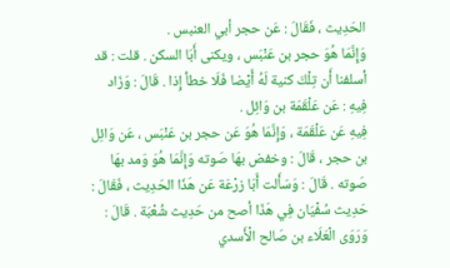الحَدِيث ، فَقَالَ : عَن حجر أبي العنبس .
وَإِنَّمَا هُوَ حجر بن عَنْبَس ، ويكنى أَبَا السكن . قلت : قد أسلفنا أَن تِلْكَ كنية لَهُ أَيْضا فَلَا خطأ إِذا . قَالَ : وَزَاد فِيهِ : عَن عَلْقَمَة بن وَائِل .
فِيهِ عَن عَلْقَمَة ، وَإِنَّمَا هُوَ عَن حجر بن عَنْبَس ، عَن وَائِل بن حجر ، قَالَ : وخفض بهَا صَوته وَإِنَّمَا هُوَ وَمد بهَا صَوته . قَالَ : وَسَأَلت أَبَا زرْعَة عَن هَذَا الحَدِيث ، فَقَالَ : حَدِيث سُفْيَان فِي هَذَا أصح من حَدِيث شُعْبَة . قَالَ : وَرَوَى الْعَلَاء بن صَالح الْأَسدي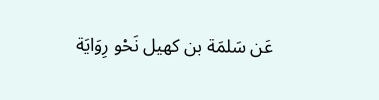عَن سَلمَة بن كهيل نَحْو رِوَايَة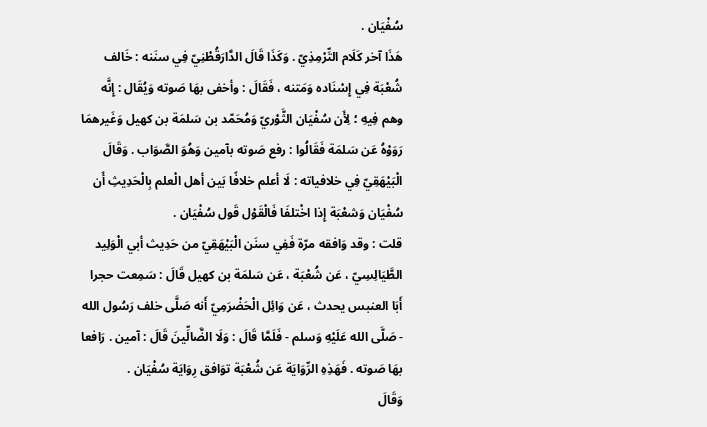سُفْيَان .
هَذَا آخر كَلَام التِّرْمِذِيّ . وَكَذَا قَالَ الدَّارَقُطْنِيّ فِي سنَنه : خَالف شُعْبَة فِي إِسْنَاده وَمَتنه ، فَقَالَ : وأخفى بهَا صَوته وَيُقَال : إِنَّه وهم فِيهِ ؛ لِأَن سُفْيَان الثَّوْريّ وَمُحَمّد بن سَلمَة بن كهيل وَغَيرهمَا رَوَوْهُ عَن سَلمَة فَقَالُوا : رفع صَوته بآمين وَهُوَ الصَّوَاب . وَقَالَ الْبَيْهَقِيّ فِي خلافياته : لَا أعلم خلافًا بَين أهل الْعلم بِالْحَدِيثِ أَن سُفْيَان وَشعْبَة إِذا اخْتلفَا فَالْقَوْل قَول سُفْيَان .
قلت : وقد وَافقه مرّة فَفِي سنَن الْبَيْهَقِيّ من حَدِيث أبي الْوَلِيد الطَّيَالِسِيّ ، عَن شُعْبَة ، عَن سَلمَة بن كهيل قَالَ : سَمِعت حجرا أَبَا العنبس يحدث ، عَن وَائِل الْحَضْرَمِيّ أَنه صَلَّى خلف رَسُول الله - صَلَّى الله عَلَيْهِ وَسلم - فَلَمَّا قَالَ : وَلَا الضَّالِّينَ قَالَ : آمين . رَافعا بهَا صَوته . فَهَذِهِ الرِّوَايَة عَن شُعْبَة توَافق رِوَايَة سُفْيَان .
وَقَالَ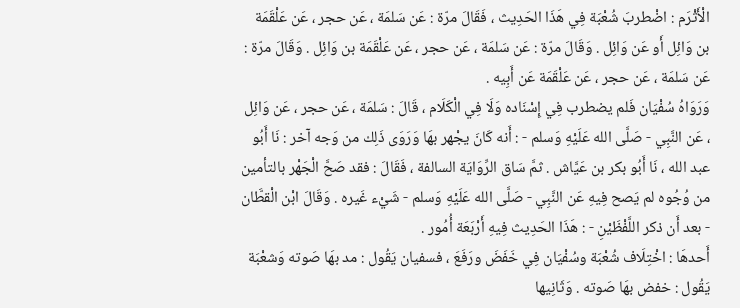الْأَثْرَم : اضْطربَ شُعْبَة فِي هَذَا الحَدِيث ، فَقَالَ مرّة : عَن سَلمَة ، عَن حجر ، عَن عَلْقَمَة بن وَائِل أَو عَن وَائِل . وَقَالَ مرّة : عَن سَلمَة ، عَن حجر ، عَن عَلْقَمَة بن وَائِل . وَقَالَ مرّة : عَن سَلمَة ، عَن حجر ، عَن عَلْقَمَة عَن أَبِيه .
وَرَوَاهُ سُفْيَان فَلم يضطرب فِي إِسْنَاده وَلَا فِي الْكَلَام ، قَالَ : سَلمَة ، عَن حجر ، عَن وَائِل ، عَن النَّبِي - صَلَّى الله عَلَيْهِ وَسلم - : أَنه كَانَ يجْهر بهَا وَرَوَى ذَلِك من وَجه آخر : نَا أَبُو عبد الله ، نَا أَبُو بكر بن عَيَّاش . ثمَّ سَاق الرِّوَايَة السالفة ، فَقَالَ : فقد صَحَّ الْجَهْر بالتأمين من وُجُوه لم يَصح فِيهِ عَن النَّبِي - صَلَّى الله عَلَيْهِ وَسلم - شَيْء غَيره . وَقَالَ ابْن الْقطَّان - بعد أَن ذكر اللَّفْظَيْنِ - : هَذَا الحَدِيث فِيهِ أَرْبَعَة أُمُور .
أَحدهَا : اخْتِلَاف شُعْبَة وسُفْيَان فِي خَفَضَ ورَفَعَ ، فسفيان يَقُول : مد بهَا صَوته وَشعْبَة يَقُول : خفض بهَا صَوته . وَثَانِيها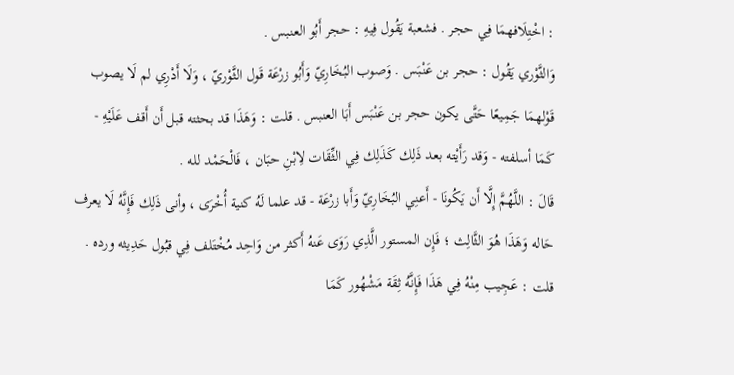: اخْتِلَافهمَا فِي حجر . فشعبة يَقُول فِيهِ : حجر أَبُو العنبس .
وَالثَّوْري يَقُول : حجر بن عَنْبَس . وَصوب البُخَارِيّ وَأَبُو زرْعَة قَول الثَّوْريّ ، وَلَا أَدْرِي لم لَا يصوب قَوْلهمَا جَمِيعًا حَتَّى يكون حجر بن عَنْبَس أَبَا العنبس . قلت : وَهَذَا قد بحثته قبل أَن أَقف عَلَيْهِ - كَمَا أسلفته - وَقد رَأَيْته بعد ذَلِك كَذَلِك فِي الثِّقَات لِابْنِ حبَان ، فَالْحَمْد لله .
قَالَ : اللَّهُمَّ إِلَّا أَن يَكُونَا - أَعنِي البُخَارِيّ وَأَبا زرْعَة - قد علما لَهُ كنية أُخْرَى ، وأنى ذَلِك فَإِنَّهُ لَا يعرف حَاله وَهَذَا هُوَ الثَّالِث ؛ فَإِن المستور الَّذِي رَوَى عَنهُ أَكثر من وَاحِد مُخْتَلف فِي قبُول حَدِيثه ورده . قلت : عَجِيب مِنْهُ فِي هَذَا فَإِنَّهُ ثِقَة مَشْهُور كَمَا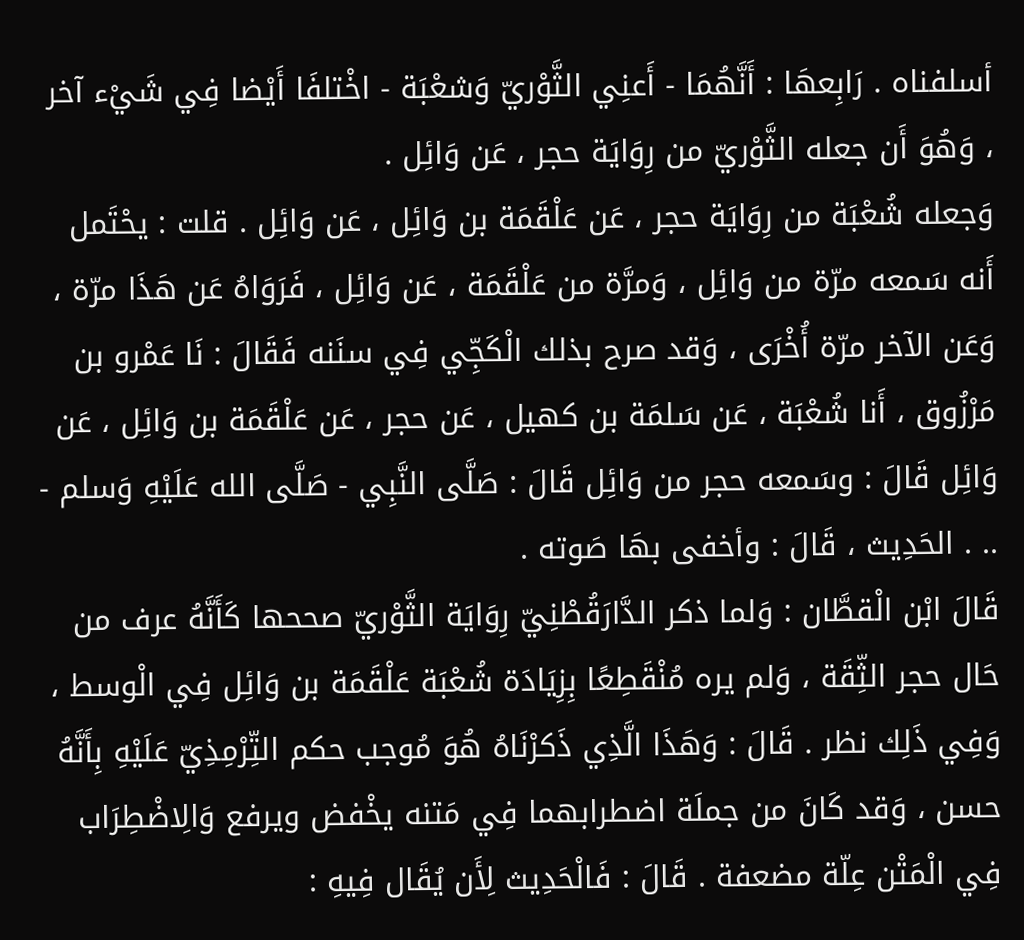أسلفناه . رَابِعهَا : أَنَّهُمَا - أَعنِي الثَّوْريّ وَشعْبَة - اخْتلفَا أَيْضا فِي شَيْء آخر ، وَهُوَ أَن جعله الثَّوْريّ من رِوَايَة حجر ، عَن وَائِل .
وَجعله شُعْبَة من رِوَايَة حجر ، عَن عَلْقَمَة بن وَائِل ، عَن وَائِل . قلت : يحْتَمل أَنه سَمعه مرّة من وَائِل ، وَمرَّة من عَلْقَمَة ، عَن وَائِل ، فَرَوَاهُ عَن هَذَا مرّة ، وَعَن الآخر مرّة أُخْرَى ، وَقد صرح بذلك الْكَجِّي فِي سنَنه فَقَالَ : نَا عَمْرو بن مَرْزُوق ، أَنا شُعْبَة ، عَن سَلمَة بن كهيل ، عَن حجر ، عَن عَلْقَمَة بن وَائِل ، عَن وَائِل قَالَ : وسَمعه حجر من وَائِل قَالَ : صَلَّى النَّبِي - صَلَّى الله عَلَيْهِ وَسلم - .. . الحَدِيث ، قَالَ : وأخفى بهَا صَوته .
قَالَ ابْن الْقطَّان : وَلما ذكر الدَّارَقُطْنِيّ رِوَايَة الثَّوْريّ صححها كَأَنَّهُ عرف من حَال حجر الثِّقَة ، وَلم يره مُنْقَطِعًا بِزِيَادَة شُعْبَة عَلْقَمَة بن وَائِل فِي الْوسط ، وَفِي ذَلِك نظر . قَالَ : وَهَذَا الَّذِي ذَكرْنَاهُ هُوَ مُوجب حكم التِّرْمِذِيّ عَلَيْهِ بِأَنَّهُ حسن ، وَقد كَانَ من جملَة اضطرابهما فِي مَتنه يخْفض ويرفع وَالِاضْطِرَاب فِي الْمَتْن عِلّة مضعفة . قَالَ : فَالْحَدِيث لِأَن يُقَال فِيهِ :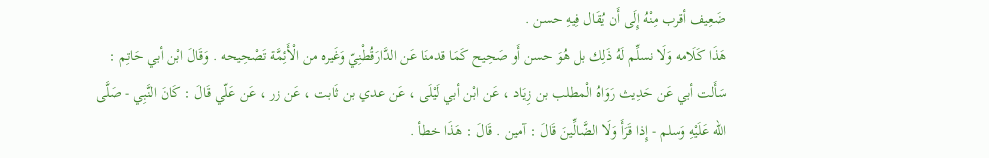ضَعِيف أقرب مِنْهُ إِلَى أَن يُقَال فِيهِ حسن .
هَذَا كَلَامه وَلَا نسلِّم لَهُ ذَلِك بل هُوَ حسن أَو صَحِيح كَمَا قدمنَا عَن الدَّارَقُطْنِيّ وَغَيره من الْأَئِمَّة تَصْحِيحه . وَقَالَ ابْن أبي حَاتِم : سَأَلت أبي عَن حَدِيث رَوَاهُ الْمطلب بن زِيَاد ، عَن ابْن أبي لَيْلَى ، عَن عدي بن ثَابت ، عَن زر ، عَن عَلّي قَالَ : كَانَ النَّبِي - صَلَّى الله عَلَيْهِ وَسلم - إِذا قَرَأَ وَلَا الضَّالِّينَ قَالَ : آمين . قَالَ : هَذَا خطأ .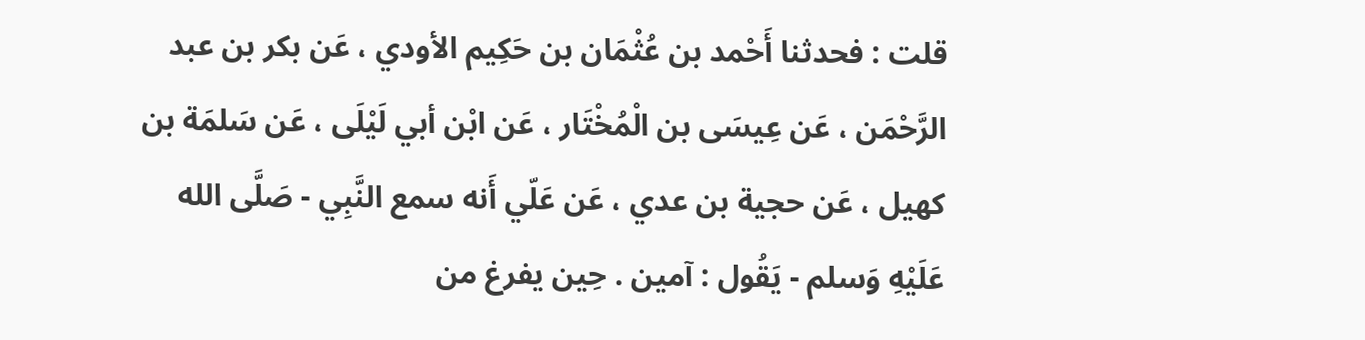قلت : فحدثنا أَحْمد بن عُثْمَان بن حَكِيم الأودي ، عَن بكر بن عبد الرَّحْمَن ، عَن عِيسَى بن الْمُخْتَار ، عَن ابْن أبي لَيْلَى ، عَن سَلمَة بن كهيل ، عَن حجية بن عدي ، عَن عَلّي أَنه سمع النَّبِي - صَلَّى الله عَلَيْهِ وَسلم - يَقُول : آمين . حِين يفرغ من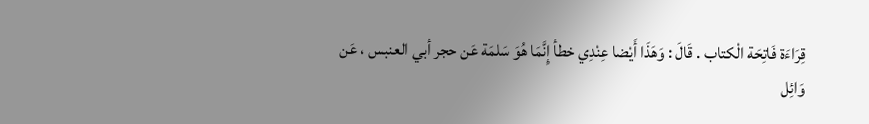قِرَاءَة فَاتِحَة الْكتاب . قَالَ : وَهَذَا أَيْضا عِنْدِي خطأ إِنَّمَا هُوَ سَلمَة عَن حجر أبي العنبس ، عَن وَائِل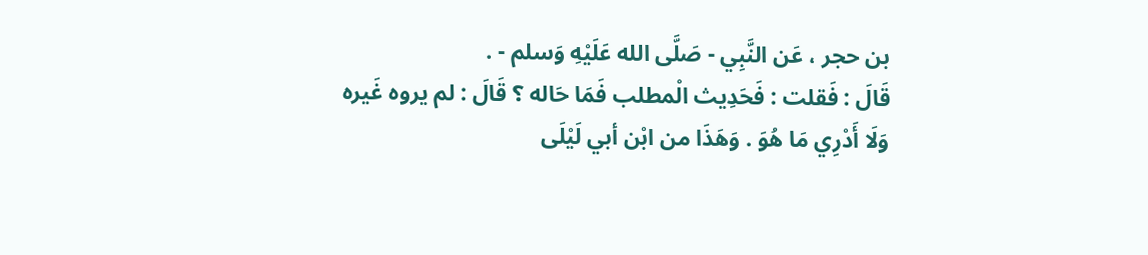بن حجر ، عَن النَّبِي - صَلَّى الله عَلَيْهِ وَسلم - .
قَالَ : فَقلت : فَحَدِيث الْمطلب فَمَا حَاله ؟ قَالَ : لم يروه غَيره وَلَا أَدْرِي مَا هُوَ . وَهَذَا من ابْن أبي لَيْلَى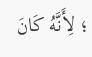؛ لِأَنَّهُ كَانَ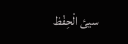سيئ الْحِفْظ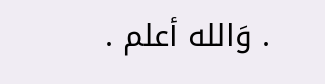. وَالله أعلم .